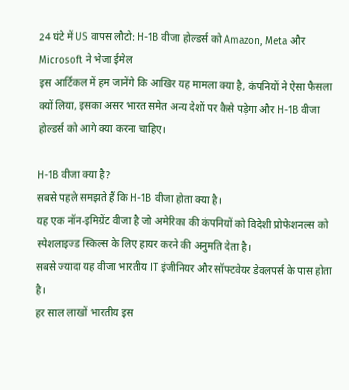24 घंटे में US वापस लौटो: H-1B वीजा होल्डर्स को Amazon, Meta और Microsoft ने भेजा ईमेल
इस आर्टिकल में हम जानेंगे कि आखिर यह मामला क्या है, कंपनियों ने ऐसा फैसला क्यों लिया, इसका असर भारत समेत अन्य देशों पर कैसे पड़ेगा और H-1B वीजा होल्डर्स को आगे क्या करना चाहिए।

H-1B वीजा क्या है?
सबसे पहले समझते हैं कि H-1B वीजा होता क्या है।
यह एक नॉन-इमिग्रेंट वीजा है जो अमेरिका की कंपनियों को विदेशी प्रोफेशनल्स को स्पेशलाइज्ड स्किल्स के लिए हायर करने की अनुमति देता है।
सबसे ज्यादा यह वीजा भारतीय IT इंजीनियर और सॉफ्टवेयर डेवलपर्स के पास होता है।
हर साल लाखों भारतीय इस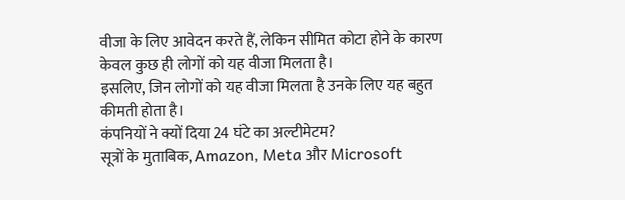वीजा के लिए आवेदन करते हैं, लेकिन सीमित कोटा होने के कारण केवल कुछ ही लोगों को यह वीजा मिलता है।
इसलिए, जिन लोगों को यह वीजा मिलता है उनके लिए यह बहुत कीमती होता है।
कंपनियों ने क्यों दिया 24 घंटे का अल्टीमेटम?
सूत्रों के मुताबिक, Amazon, Meta और Microsoft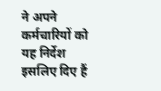ने अपने कर्मचारियों को यह निर्देश इसलिए दिए हैं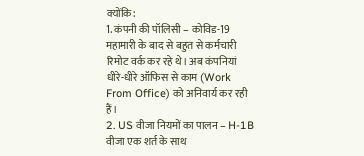क्योंकि:
1. कंपनी की पॉलिसी – कोविड-19 महामारी के बाद से बहुत से कर्मचारी रिमोट वर्क कर रहे थे। अब कंपनियां धीरे-धीरे ऑफिस से काम (Work From Office) को अनिवार्य कर रही हैं।
2. US वीजा नियमों का पालन – H-1B वीजा एक शर्त के साथ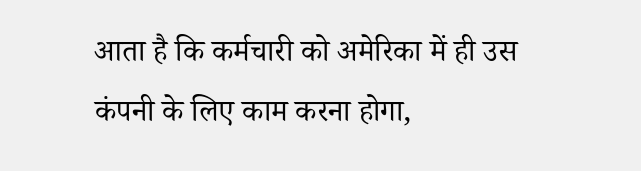आता है कि कर्मचारी को अमेरिका में ही उस कंपनी के लिए काम करना होगा,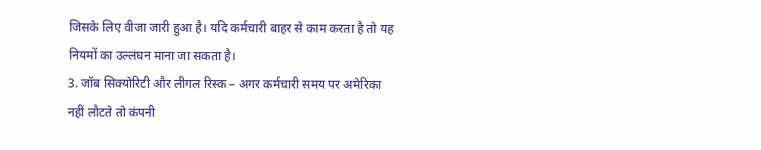जिसके लिए वीजा जारी हुआ है। यदि कर्मचारी बाहर से काम करता है तो यह नियमों का उल्लंघन माना जा सकता है।
3. जॉब सिक्योरिटी और लीगल रिस्क – अगर कर्मचारी समय पर अमेरिका नहीं लौटते तो कंपनी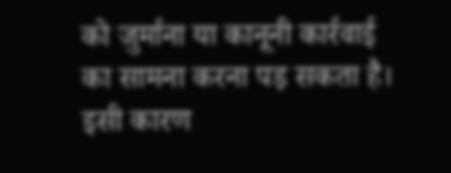को जुर्माना या कानूनी कार्रवाई का सामना करना पड़ सकता है।
इसी कारण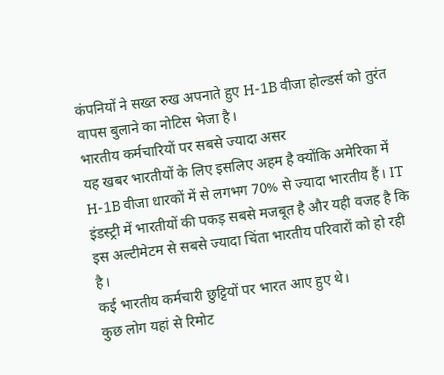कंपनियों ने सख्त रुख अपनाते हुए H-1B वीजा होल्डर्स को तुरंत वापस बुलाने का नोटिस भेजा है।
भारतीय कर्मचारियों पर सबसे ज्यादा असर
यह खबर भारतीयों के लिए इसलिए अहम है क्योंकि अमेरिका में H-1B वीजा धारकों में से लगभग 70% से ज्यादा भारतीय हैं। IT इंडस्ट्री में भारतीयों की पकड़ सबसे मजबूत है और यही वजह है कि इस अल्टीमेटम से सबसे ज्यादा चिंता भारतीय परिवारों को हो रही है।
कई भारतीय कर्मचारी छुट्टियों पर भारत आए हुए थे।
कुछ लोग यहां से रिमोट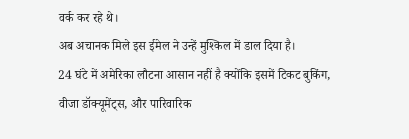वर्क कर रहे थे।
अब अचानक मिले इस ईमेल ने उन्हें मुश्किल में डाल दिया है।
24 घंटे में अमेरिका लौटना आसान नहीं है क्योंकि इसमें टिकट बुकिंग, वीजा डॉक्यूमेंट्स, और पारिवारिक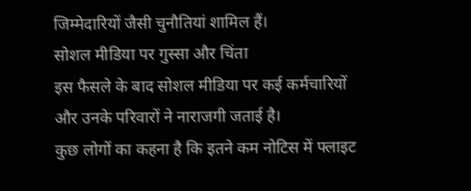जिम्मेदारियों जैसी चुनौतियां शामिल हैं।
सोशल मीडिया पर गुस्सा और चिंता
इस फैसले के बाद सोशल मीडिया पर कई कर्मचारियों और उनके परिवारों ने नाराजगी जताई है।
कुछ लोगों का कहना है कि इतने कम नोटिस में फ्लाइट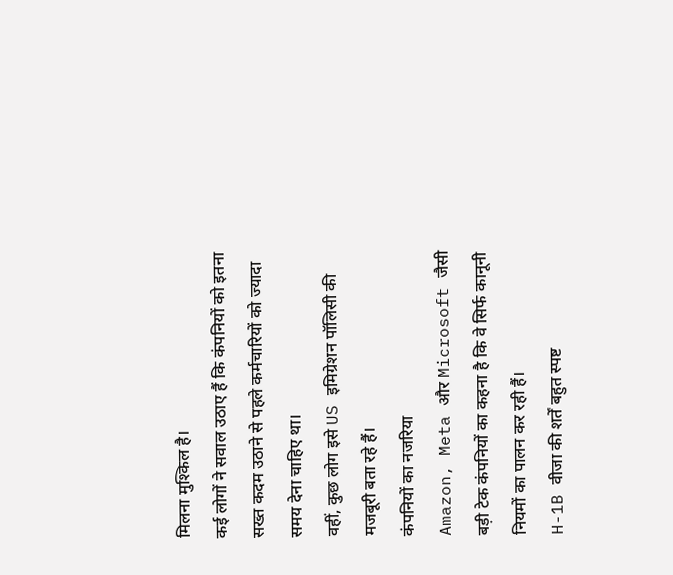मिलना मुश्किल है।
कई लोगों ने सवाल उठाए हैं कि कंपनियों को इतना सख्त कदम उठाने से पहले कर्मचारियों को ज्यादा समय देना चाहिए था।
वहीं, कुछ लोग इसे US इमिग्रेशन पॉलिसी की मजबूरी बता रहे हैं।
कंपनियों का नजरिया
Amazon, Meta और Microsoft जैसी बड़ी टेक कंपनियों का कहना है कि वे सिर्फ कानूनी नियमों का पालन कर रही हैं।
H-1B वीजा की शर्तें बहुत स्पष्ट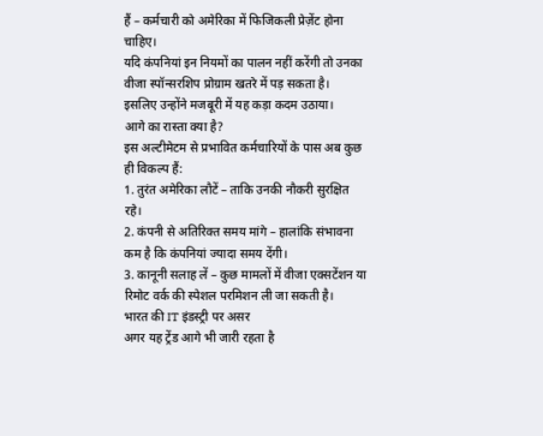हैं – कर्मचारी को अमेरिका में फिजिकली प्रेज़ेंट होना चाहिए।
यदि कंपनियां इन नियमों का पालन नहीं करेंगी तो उनका वीजा स्पॉन्सरशिप प्रोग्राम खतरे में पड़ सकता है।
इसलिए उन्होंने मजबूरी में यह कड़ा कदम उठाया।
आगे का रास्ता क्या है?
इस अल्टीमेटम से प्रभावित कर्मचारियों के पास अब कुछ ही विकल्प हैं:
1. तुरंत अमेरिका लौटें – ताकि उनकी नौकरी सुरक्षित रहे।
2. कंपनी से अतिरिक्त समय मांगे – हालांकि संभावना कम है कि कंपनियां ज्यादा समय देंगी।
3. कानूनी सलाह लें – कुछ मामलों में वीजा एक्सटेंशन या रिमोट वर्क की स्पेशल परमिशन ली जा सकती है।
भारत की IT इंडस्ट्री पर असर
अगर यह ट्रेंड आगे भी जारी रहता है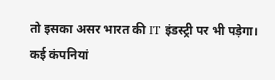तो इसका असर भारत की IT इंडस्ट्री पर भी पड़ेगा।
कई कंपनियां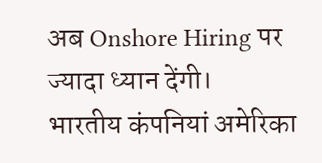अब Onshore Hiring पर ज्यादा ध्यान देंगी।
भारतीय कंपनियां अमेरिका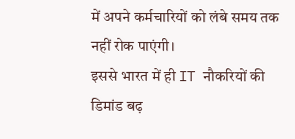में अपने कर्मचारियों को लंबे समय तक नहीं रोक पाएंगी।
इससे भारत में ही IT नौकरियों की डिमांड बढ़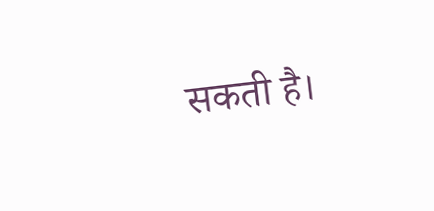सकती है।